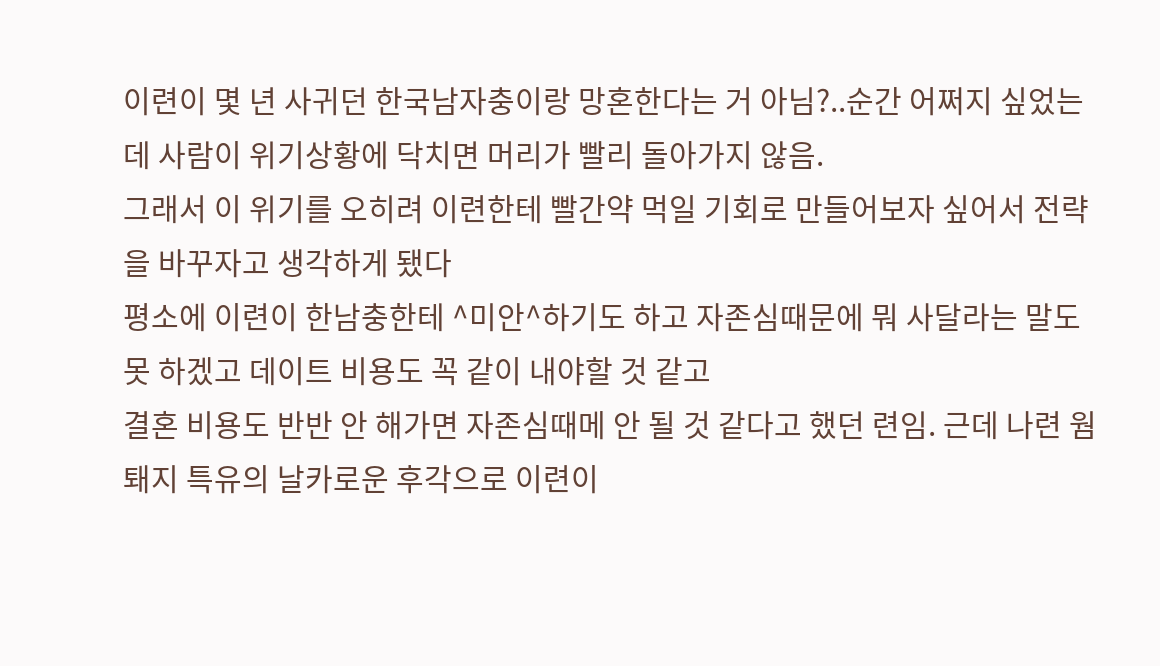이련이 몇 년 사귀던 한국남자충이랑 망혼한다는 거 아님?..순간 어쩌지 싶었는데 사람이 위기상황에 닥치면 머리가 빨리 돌아가지 않음.
그래서 이 위기를 오히려 이련한테 빨간약 먹일 기회로 만들어보자 싶어서 전략을 바꾸자고 생각하게 됐다
평소에 이련이 한남충한테 ^미안^하기도 하고 자존심때문에 뭐 사달라는 말도 못 하겠고 데이트 비용도 꼭 같이 내야할 것 같고
결혼 비용도 반반 안 해가면 자존심때메 안 될 것 같다고 했던 련임. 근데 나련 웜퇘지 특유의 날카로운 후각으로 이련이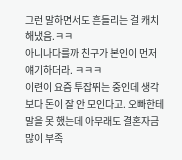그런 말하면서도 흔들리는 걸 캐치해냈음.ㅋㅋ
아니나다를까 친구가 본인이 먼저 얘기하더라. ㅋㅋㅋ
이련이 요즘 투잡뛰는 중인데 생각보다 돈이 잘 안 모인다고. 오빠한테 말을 못 했는데 아무래도 결혼자금 많이 부족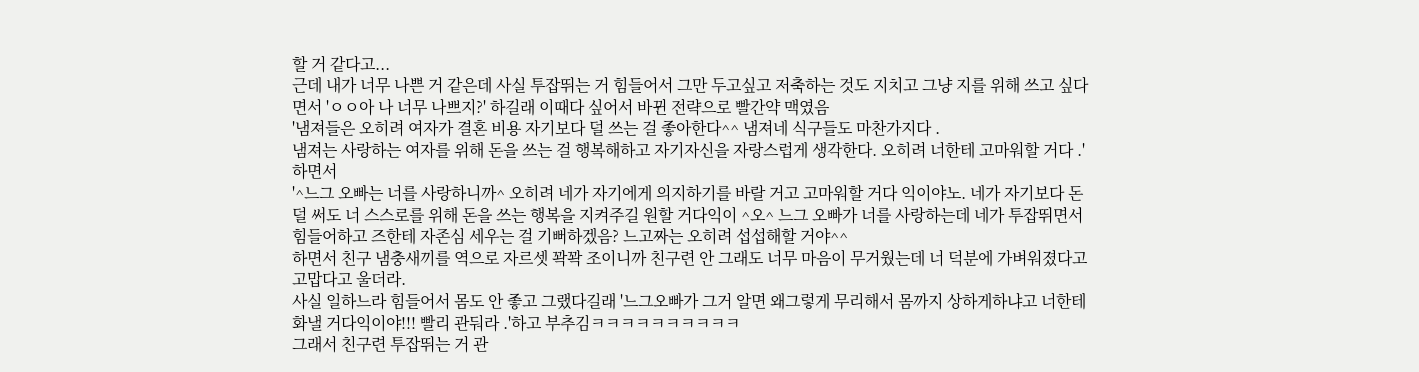할 거 같다고...
근데 내가 너무 나쁜 거 같은데 사실 투잡뛰는 거 힘들어서 그만 두고싶고 저축하는 것도 지치고 그냥 지를 위해 쓰고 싶다면서 'ㅇㅇ아 나 너무 나쁘지?' 하길래 이때다 싶어서 바뀐 전략으로 빨간약 맥였음
'냄져들은 오히려 여자가 결혼 비용 자기보다 덜 쓰는 걸 좋아한다^^ 냄져네 식구들도 마찬가지다 .
냄져는 사랑하는 여자를 위해 돈을 쓰는 걸 행복해하고 자기자신을 자랑스럽게 생각한다. 오히려 너한테 고마워할 거다 .' 하면서
'^느그 오빠는 너를 사랑하니까^ 오히려 네가 자기에게 의지하기를 바랄 거고 고마워할 거다 익이야노. 네가 자기보다 돈 덜 써도 너 스스로를 위해 돈을 쓰는 행복을 지켜주길 원할 거다익이 ^오^ 느그 오빠가 너를 사랑하는데 네가 투잡뛰면서 힘들어하고 즈한테 자존심 세우는 걸 기뻐하겠음? 느고짜는 오히려 섭섭해할 거야^^
하면서 친구 냄충새끼를 역으로 자르셋 꽉꽉 조이니까 친구련 안 그래도 너무 마음이 무거웠는데 너 덕분에 가벼워졌다고 고맙다고 울더라.
사실 일하느라 힘들어서 몸도 안 좋고 그랬다길래 '느그오빠가 그거 알면 왜그렇게 무리해서 몸까지 상하게하냐고 너한테 화낼 거다익이야!!! 빨리 관둬라 .'하고 부추김ㅋㅋㅋㅋㅋㅋㅋㅋㅋㅋ
그래서 친구련 투잡뛰는 거 관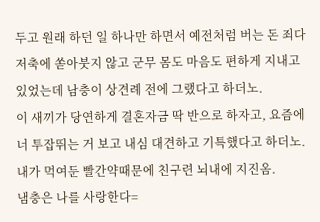두고 원래 하던 일 하나만 하면서 예전처럼 버는 돈 죄다 저축에 쏟아붓지 않고 군무 몸도 마음도 편하게 지내고 있었는데 남충이 상견례 전에 그랬다고 하더노.
이 새끼가 당연하게 결혼자금 딱 반으로 하자고, 요즘에 너 투잡뛰는 거 보고 내심 대견하고 기특했다고 하더노. 내가 먹여둔 빨간약때문에 친구련 뇌내에 지진옴.
냄충은 나를 사랑한다=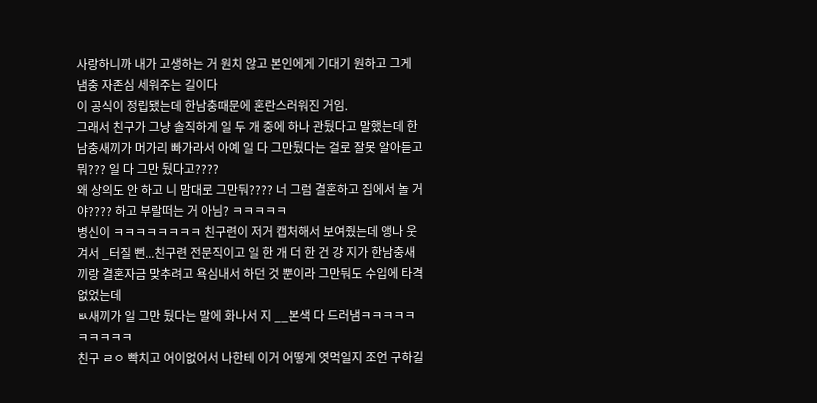사랑하니까 내가 고생하는 거 원치 않고 본인에게 기대기 원하고 그게 냄충 자존심 세워주는 길이다
이 공식이 정립됐는데 한남충때문에 혼란스러워진 거임.
그래서 친구가 그냥 솔직하게 일 두 개 중에 하나 관뒀다고 말했는데 한남충새끼가 머가리 빠가라서 아예 일 다 그만뒀다는 걸로 잘못 알아듣고 뭐??? 일 다 그만 뒀다고????
왜 상의도 안 하고 니 맘대로 그만둬???? 너 그럼 결혼하고 집에서 놀 거야???? 하고 부랄떠는 거 아님? ㅋㅋㅋㅋㅋ
병신이 ㅋㅋㅋㅋㅋㅋㅋㅋ 친구련이 저거 캡처해서 보여줬는데 앵나 웃겨서 _터질 뻔...친구련 전문직이고 일 한 개 더 한 건 걍 지가 한남충새끼랑 결혼자금 맞추려고 욕심내서 하던 것 뿐이라 그만둬도 수입에 타격없었는데
ㅄ새끼가 일 그만 뒀다는 말에 화나서 지 __본색 다 드러냄ㅋㅋㅋㅋㅋㅋㅋㅋㅋㅋ
친구 ㄹㅇ 빡치고 어이없어서 나한테 이거 어떻게 엿먹일지 조언 구하길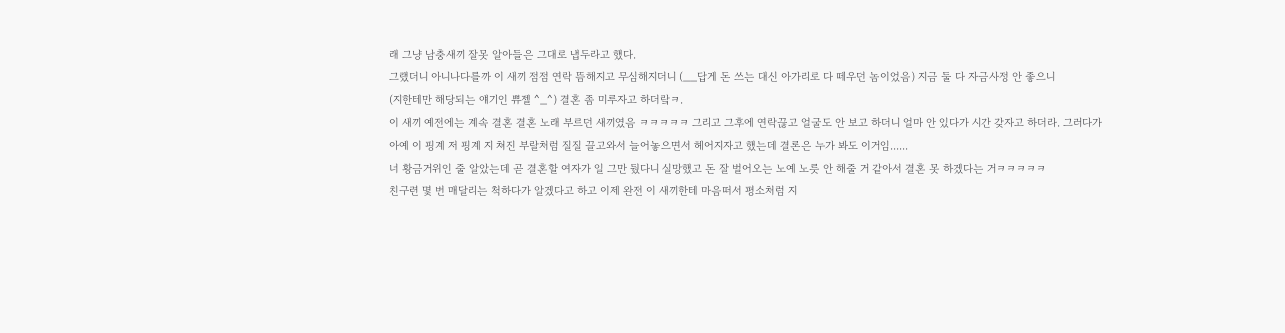래 그냥 남충새끼 잘못 알아들은 그대로 냅두라고 했다.
그랬더니 아니나다를까 이 새끼 점점 연락 뜸해지고 무심해지더니 (__답게 돈 쓰는 대신 아가리로 다 떼우던 놈이었음) 지금 둘 다 자금사정 안 좋으니
(지한테만 해당되는 얘기인 쀼젤 ^_^) 결혼 좀 미루자고 하더랔ㅋ.
이 새끼 예전에는 계속 결혼 결혼 노래 부르던 새끼였음 ㅋㅋㅋㅋㅋ 그리고 그후에 연락끊고 얼굴도 안 보고 하더니 얼마 안 있다가 시간 갖자고 하더라. 그러다가 아예 이 핑계 저 핑계 지 쳐진 부랄처럼 질질 끌고와서 늘어놓으면서 헤어지자고 했는데 결론은 누가 봐도 이거임......
너 황금거위인 줄 알았는데 곧 결혼할 여자가 일 그만 뒀다니 실망했고 돈 잘 벌어오는 노예 노릇 안 해줄 거 같아서 결혼 못 하겠다는 거ㅋㅋㅋㅋㅋ
친구련 몇 번 매달리는 척하다가 알겠다고 하고 이제 완전 이 새끼한테 마음떠서 평소처럼 지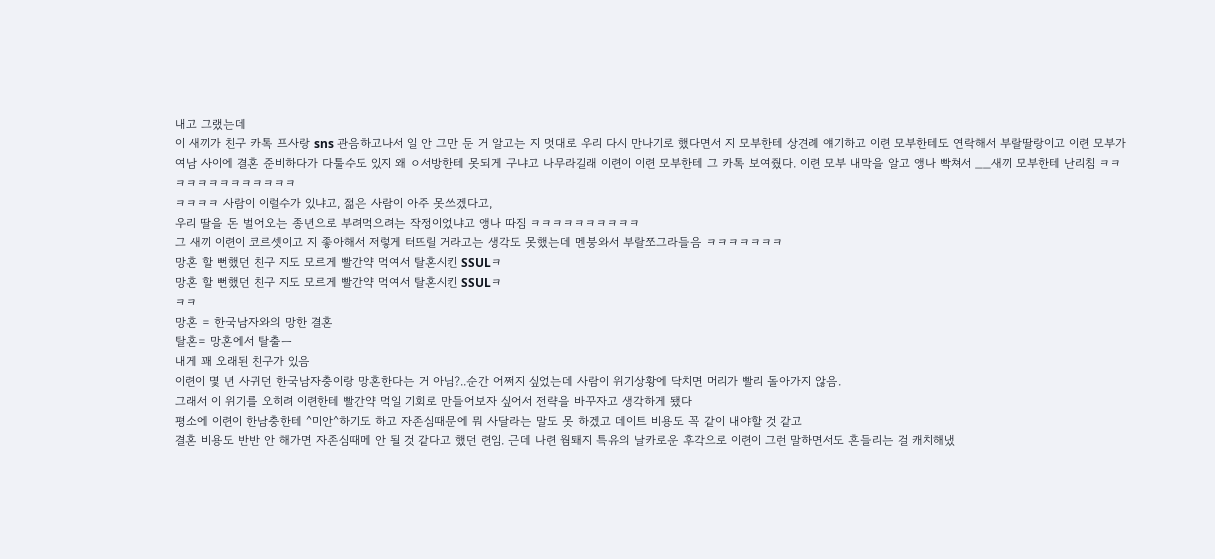내고 그랬는데
이 새끼가 친구 카톡 프사랑 sns 관음하고나서 일 안 그만 둔 거 알고는 지 멋대로 우리 다시 만나기로 했다면서 지 모부한테 상견례 얘기하고 이련 모부한테도 연락해서 부랄딸랑이고 이련 모부가 여남 사이에 결혼 준비하다가 다툴수도 있지 왜 ㅇ서방한테 못되게 구냐고 나무라길래 이련이 이련 모부한테 그 카톡 보여줬다. 이련 모부 내막을 알고 앵나 빡쳐서 __새끼 모부한테 난리침 ㅋㅋㅋㅋㅋㅋㅋㅋㅋㅋㅋㅋㅋ
ㅋㅋㅋㅋ 사람이 이럴수가 있냐고, 젊은 사람이 아주 못쓰겠다고,
우리 딸을 돈 벌어오는 종년으로 부려먹으려는 작정이었냐고 앵나 따짐 ㅋㅋㅋㅋㅋㅋㅋㅋㅋㅋ
그 새끼 이련이 코르셋이고 지 좋아해서 저렇게 터뜨릴 거라고는 생각도 못했는데 멘붕와서 부랄쪼그라들음 ㅋㅋㅋㅋㅋㅋㅋ
망혼 할 뻔했던 친구 지도 모르게 빨간약 먹여서 탈혼시킨 SSULㅋ
망혼 할 뻔했던 친구 지도 모르게 빨간약 먹여서 탈혼시킨 SSULㅋ
ㅋㅋ
망혼 = 한국남자와의 망한 결혼
탈혼= 망혼에서 탈출ㅡ
내게 꽤 오래된 친구가 있음
이련이 몇 년 사귀던 한국남자충이랑 망혼한다는 거 아님?..순간 어쩌지 싶었는데 사람이 위기상황에 닥치면 머리가 빨리 돌아가지 않음.
그래서 이 위기를 오히려 이련한테 빨간약 먹일 기회로 만들어보자 싶어서 전략을 바꾸자고 생각하게 됐다
평소에 이련이 한남충한테 ^미안^하기도 하고 자존심때문에 뭐 사달라는 말도 못 하겠고 데이트 비용도 꼭 같이 내야할 것 같고
결혼 비용도 반반 안 해가면 자존심때메 안 될 것 같다고 했던 련임. 근데 나련 웜퇘지 특유의 날카로운 후각으로 이련이 그런 말하면서도 흔들리는 걸 캐치해냈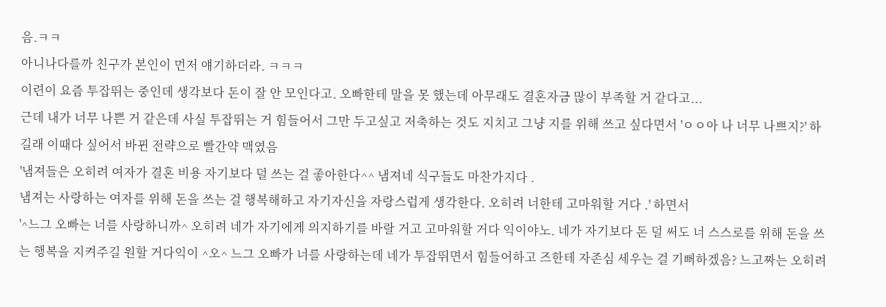음.ㅋㅋ
아니나다를까 친구가 본인이 먼저 얘기하더라. ㅋㅋㅋ
이련이 요즘 투잡뛰는 중인데 생각보다 돈이 잘 안 모인다고. 오빠한테 말을 못 했는데 아무래도 결혼자금 많이 부족할 거 같다고...
근데 내가 너무 나쁜 거 같은데 사실 투잡뛰는 거 힘들어서 그만 두고싶고 저축하는 것도 지치고 그냥 지를 위해 쓰고 싶다면서 'ㅇㅇ아 나 너무 나쁘지?' 하길래 이때다 싶어서 바뀐 전략으로 빨간약 맥였음
'냄져들은 오히려 여자가 결혼 비용 자기보다 덜 쓰는 걸 좋아한다^^ 냄져네 식구들도 마찬가지다 .
냄져는 사랑하는 여자를 위해 돈을 쓰는 걸 행복해하고 자기자신을 자랑스럽게 생각한다. 오히려 너한테 고마워할 거다 .' 하면서
'^느그 오빠는 너를 사랑하니까^ 오히려 네가 자기에게 의지하기를 바랄 거고 고마워할 거다 익이야노. 네가 자기보다 돈 덜 써도 너 스스로를 위해 돈을 쓰는 행복을 지켜주길 원할 거다익이 ^오^ 느그 오빠가 너를 사랑하는데 네가 투잡뛰면서 힘들어하고 즈한테 자존심 세우는 걸 기뻐하겠음? 느고짜는 오히려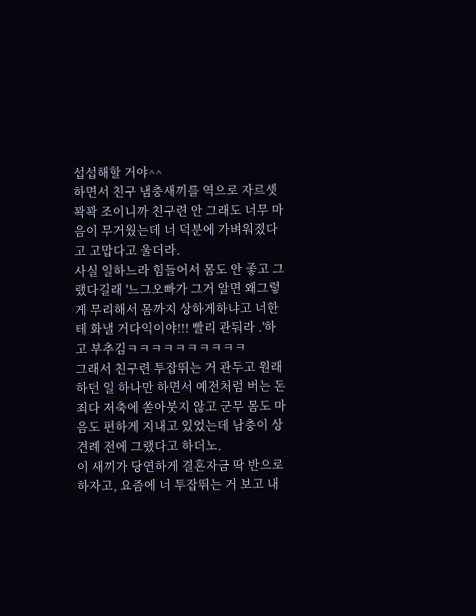섭섭해할 거야^^
하면서 친구 냄충새끼를 역으로 자르셋 꽉꽉 조이니까 친구련 안 그래도 너무 마음이 무거웠는데 너 덕분에 가벼워졌다고 고맙다고 울더라.
사실 일하느라 힘들어서 몸도 안 좋고 그랬다길래 '느그오빠가 그거 알면 왜그렇게 무리해서 몸까지 상하게하냐고 너한테 화낼 거다익이야!!! 빨리 관둬라 .'하고 부추김ㅋㅋㅋㅋㅋㅋㅋㅋㅋㅋ
그래서 친구련 투잡뛰는 거 관두고 원래 하던 일 하나만 하면서 예전처럼 버는 돈 죄다 저축에 쏟아붓지 않고 군무 몸도 마음도 편하게 지내고 있었는데 남충이 상견례 전에 그랬다고 하더노.
이 새끼가 당연하게 결혼자금 딱 반으로 하자고, 요즘에 너 투잡뛰는 거 보고 내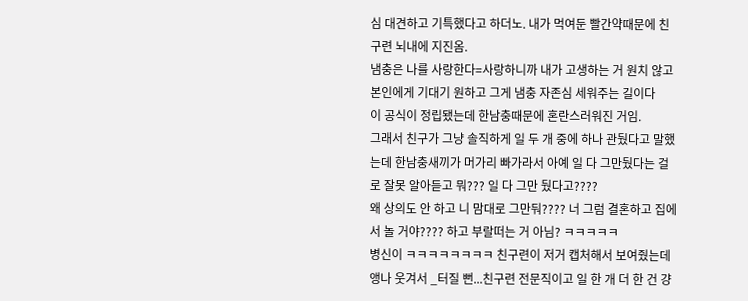심 대견하고 기특했다고 하더노. 내가 먹여둔 빨간약때문에 친구련 뇌내에 지진옴.
냄충은 나를 사랑한다=사랑하니까 내가 고생하는 거 원치 않고 본인에게 기대기 원하고 그게 냄충 자존심 세워주는 길이다
이 공식이 정립됐는데 한남충때문에 혼란스러워진 거임.
그래서 친구가 그냥 솔직하게 일 두 개 중에 하나 관뒀다고 말했는데 한남충새끼가 머가리 빠가라서 아예 일 다 그만뒀다는 걸로 잘못 알아듣고 뭐??? 일 다 그만 뒀다고????
왜 상의도 안 하고 니 맘대로 그만둬???? 너 그럼 결혼하고 집에서 놀 거야???? 하고 부랄떠는 거 아님? ㅋㅋㅋㅋㅋ
병신이 ㅋㅋㅋㅋㅋㅋㅋㅋ 친구련이 저거 캡처해서 보여줬는데 앵나 웃겨서 _터질 뻔...친구련 전문직이고 일 한 개 더 한 건 걍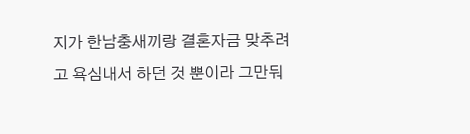지가 한남충새끼랑 결혼자금 맞추려고 욕심내서 하던 것 뿐이라 그만둬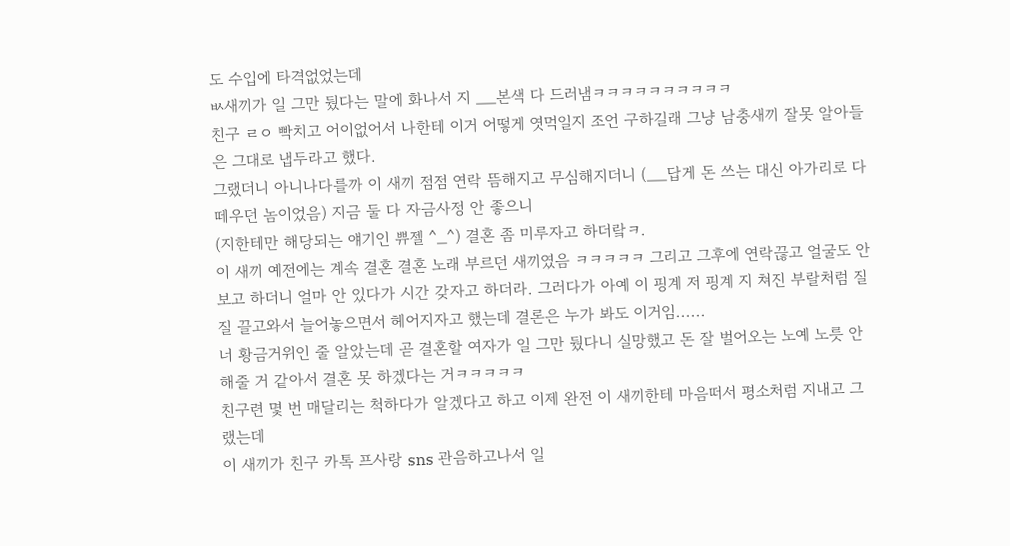도 수입에 타격없었는데
ㅄ새끼가 일 그만 뒀다는 말에 화나서 지 __본색 다 드러냄ㅋㅋㅋㅋㅋㅋㅋㅋㅋㅋ
친구 ㄹㅇ 빡치고 어이없어서 나한테 이거 어떻게 엿먹일지 조언 구하길래 그냥 남충새끼 잘못 알아들은 그대로 냅두라고 했다.
그랬더니 아니나다를까 이 새끼 점점 연락 뜸해지고 무심해지더니 (__답게 돈 쓰는 대신 아가리로 다 떼우던 놈이었음) 지금 둘 다 자금사정 안 좋으니
(지한테만 해당되는 얘기인 쀼젤 ^_^) 결혼 좀 미루자고 하더랔ㅋ.
이 새끼 예전에는 계속 결혼 결혼 노래 부르던 새끼였음 ㅋㅋㅋㅋㅋ 그리고 그후에 연락끊고 얼굴도 안 보고 하더니 얼마 안 있다가 시간 갖자고 하더라. 그러다가 아예 이 핑계 저 핑계 지 쳐진 부랄처럼 질질 끌고와서 늘어놓으면서 헤어지자고 했는데 결론은 누가 봐도 이거임......
너 황금거위인 줄 알았는데 곧 결혼할 여자가 일 그만 뒀다니 실망했고 돈 잘 벌어오는 노예 노릇 안 해줄 거 같아서 결혼 못 하겠다는 거ㅋㅋㅋㅋㅋ
친구련 몇 번 매달리는 척하다가 알겠다고 하고 이제 완전 이 새끼한테 마음떠서 평소처럼 지내고 그랬는데
이 새끼가 친구 카톡 프사랑 sns 관음하고나서 일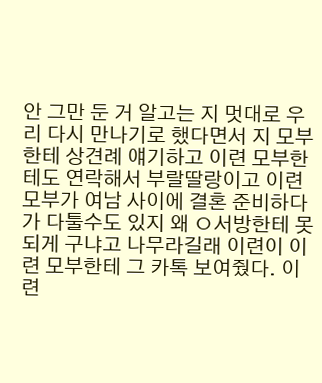안 그만 둔 거 알고는 지 멋대로 우리 다시 만나기로 했다면서 지 모부한테 상견례 얘기하고 이련 모부한테도 연락해서 부랄딸랑이고 이련 모부가 여남 사이에 결혼 준비하다가 다툴수도 있지 왜 ㅇ서방한테 못되게 구냐고 나무라길래 이련이 이련 모부한테 그 카톡 보여줬다. 이련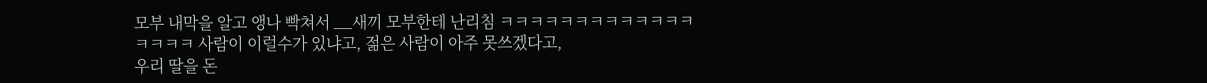모부 내막을 알고 앵나 빡쳐서 __새끼 모부한테 난리침 ㅋㅋㅋㅋㅋㅋㅋㅋㅋㅋㅋㅋㅋ
ㅋㅋㅋㅋ 사람이 이럴수가 있냐고, 젊은 사람이 아주 못쓰겠다고,
우리 딸을 돈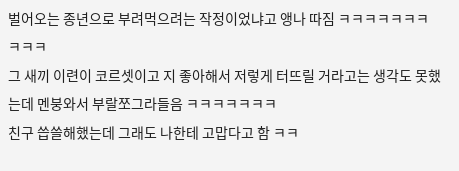벌어오는 종년으로 부려먹으려는 작정이었냐고 앵나 따짐 ㅋㅋㅋㅋㅋㅋㅋㅋㅋㅋ
그 새끼 이련이 코르셋이고 지 좋아해서 저렇게 터뜨릴 거라고는 생각도 못했는데 멘붕와서 부랄쪼그라들음 ㅋㅋㅋㅋㅋㅋㅋ
친구 씁쓸해했는데 그래도 나한테 고맙다고 함 ㅋㅋ